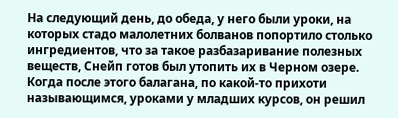На следующий день, до обеда, у него были уроки, на которых стадо малолетних болванов попортило столько ингредиентов, что за такое разбазаривание полезных веществ, Снейп готов был утопить их в Черном озере. Когда после этого балагана, по какой-то прихоти называющимся, уроками у младших курсов, он решил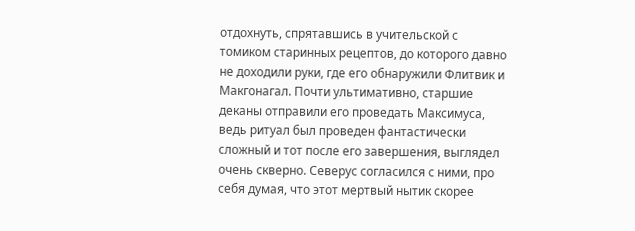отдохнуть, спрятавшись в учительской с томиком старинных рецептов, до которого давно не доходили руки, где его обнаружили Флитвик и Макгонагал. Почти ультимативно, старшие деканы отправили его проведать Максимуса, ведь ритуал был проведен фантастически сложный и тот после его завершения, выглядел очень скверно. Северус согласился с ними, про себя думая, что этот мертвый нытик скорее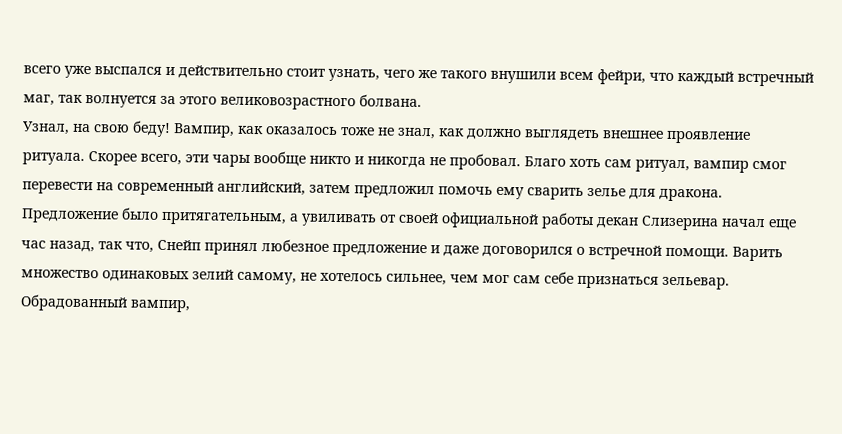всего уже выспался и действительно стоит узнать, чего же такого внушили всем фейри, что каждый встречный маг, так волнуется за этого великовозрастного болвана.
Узнал, на свою беду! Вампир, как оказалось тоже не знал, как должно выглядеть внешнее проявление ритуала. Скорее всего, эти чары вообще никто и никогда не пробовал. Благо хоть сам ритуал, вампир смог перевести на современный английский, затем предложил помочь ему сварить зелье для дракона. Предложение было притягательным, а увиливать от своей официальной работы декан Слизерина начал еще час назад, так что, Снейп принял любезное предложение и даже договорился о встречной помощи. Варить множество одинаковых зелий самому, не хотелось сильнее, чем мог сам себе признаться зельевар. Обрадованный вампир,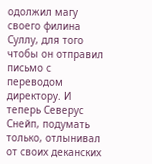одолжил магу своего филина Суллу, для того чтобы он отправил письмо с переводом директору. И теперь Северус Снейп, подумать только, отлынивал от своих деканских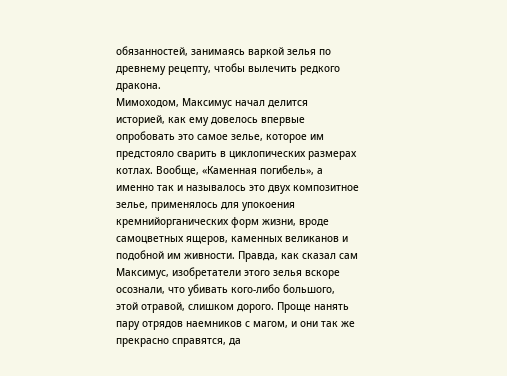обязанностей, занимаясь варкой зелья по древнему рецепту, чтобы вылечить редкого дракона.
Мимоходом, Максимус начал делится историей, как ему довелось впервые опробовать это самое зелье, которое им предстояло сварить в циклопических размерах котлах. Вообще, «Каменная погибель», а именно так и называлось это двух композитное зелье, применялось для упокоения кремнийорганических форм жизни, вроде самоцветных ящеров, каменных великанов и подобной им живности. Правда, как сказал сам Максимус, изобретатели этого зелья вскоре осознали, что убивать кого-либо большого, этой отравой, слишком дорого. Проще нанять пару отрядов наемников с магом, и они так же прекрасно справятся, да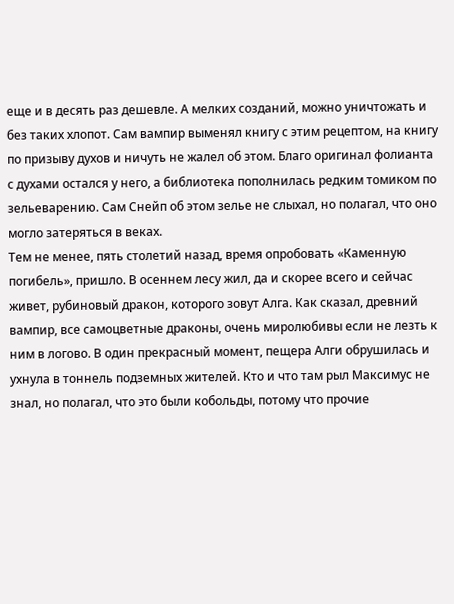еще и в десять раз дешевле. А мелких созданий, можно уничтожать и без таких хлопот. Сам вампир выменял книгу с этим рецептом, на книгу по призыву духов и ничуть не жалел об этом. Благо оригинал фолианта с духами остался у него, а библиотека пополнилась редким томиком по зельеварению. Сам Снейп об этом зелье не слыхал, но полагал, что оно могло затеряться в веках.
Тем не менее, пять столетий назад, время опробовать «Каменную погибель», пришло. В осеннем лесу жил, да и скорее всего и сейчас живет, рубиновый дракон, которого зовут Алга. Как сказал, древний вампир, все самоцветные драконы, очень миролюбивы если не лезть к ним в логово. В один прекрасный момент, пещера Алги обрушилась и ухнула в тоннель подземных жителей. Кто и что там рыл Максимус не знал, но полагал, что это были кобольды, потому что прочие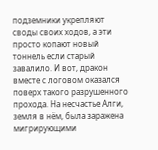подземники укрепляют своды своих ходов, а эти просто копают новый тоннель если старый завалило. И вот, дракон вместе с логовом оказался поверх такого разрушенного прохода. На несчастье Алги, земля в нём, была заражена мигрирующими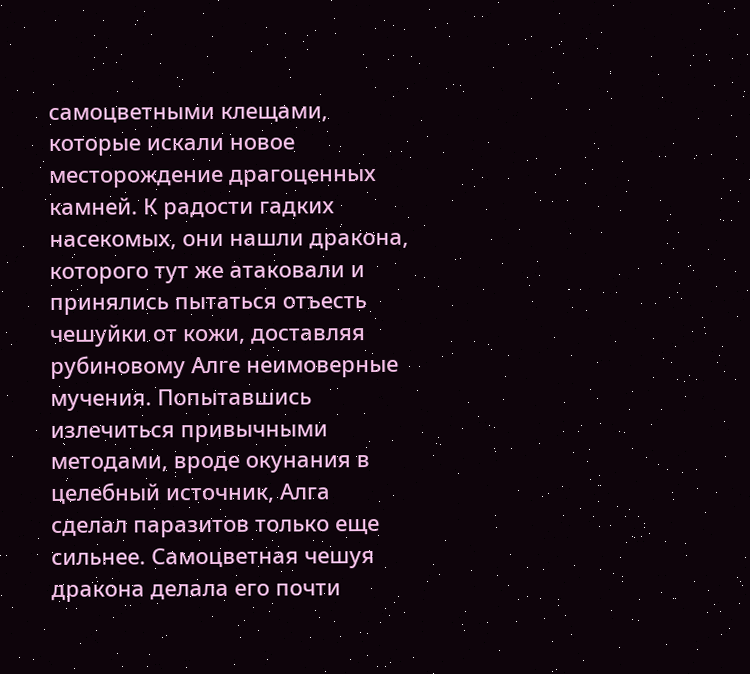самоцветными клещами, которые искали новое месторождение драгоценных камней. К радости гадких насекомых, они нашли дракона, которого тут же атаковали и принялись пытаться отъесть чешуйки от кожи, доставляя рубиновому Алге неимоверные мучения. Попытавшись излечиться привычными методами, вроде окунания в целебный источник, Алга сделал паразитов только еще сильнее. Самоцветная чешуя дракона делала его почти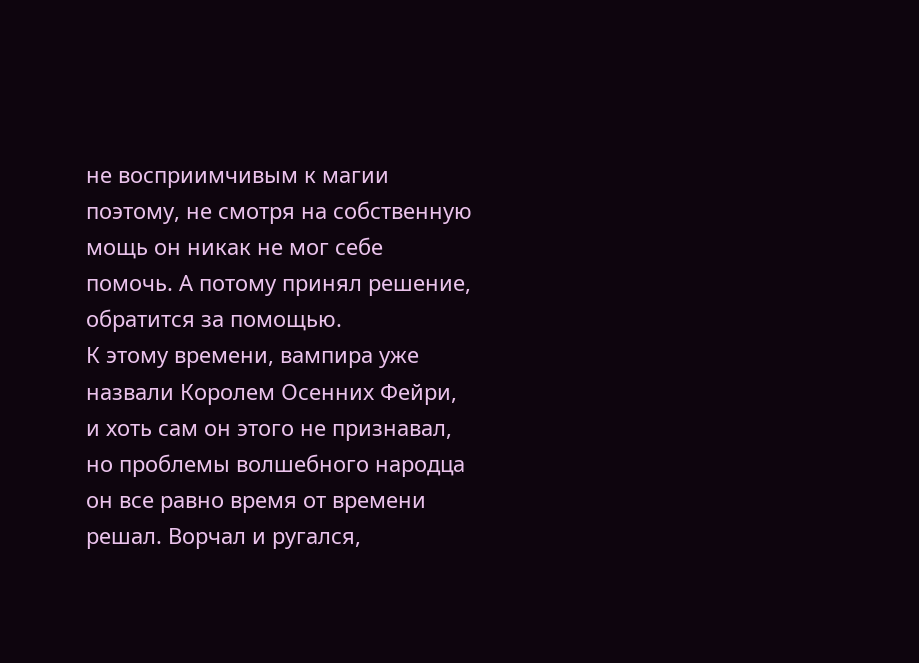не восприимчивым к магии поэтому, не смотря на собственную мощь он никак не мог себе помочь. А потому принял решение, обратится за помощью.
К этому времени, вампира уже назвали Королем Осенних Фейри, и хоть сам он этого не признавал, но проблемы волшебного народца он все равно время от времени решал. Ворчал и ругался,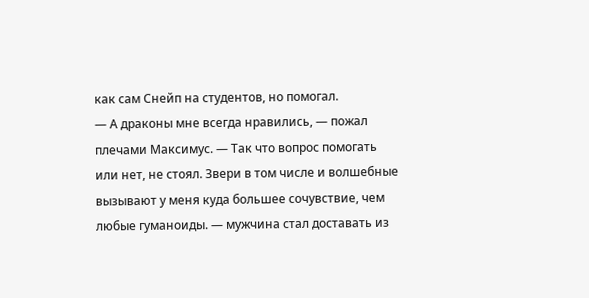как сам Снейп на студентов, но помогал.
— А драконы мне всегда нравились, — пожал плечами Максимус. — Так что вопрос помогать или нет, не стоял. Звери в том числе и волшебные вызывают у меня куда большее сочувствие, чем любые гуманоиды. — мужчина стал доставать из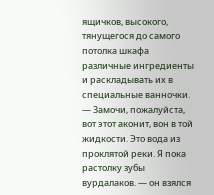ящичков, высокого, тянущегося до самого потолка шкафа различные ингредиенты и раскладывать их в специальные ванночки. — Замочи, пожалуйста, вот этот аконит, вон в той жидкости. Это вода из проклятой реки. Я пока растолку зубы вурдалаков. — он взялся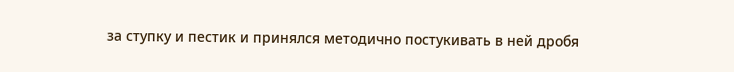за ступку и пестик и принялся методично постукивать в ней дробя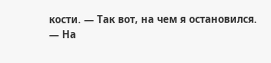кости. — Так вот, на чем я остановился.
— На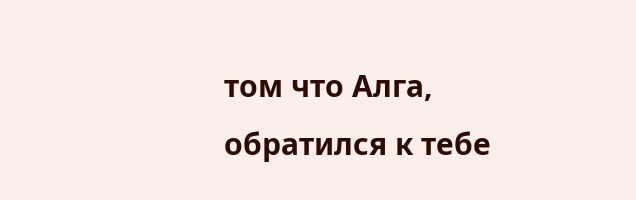том что Алга, обратился к тебе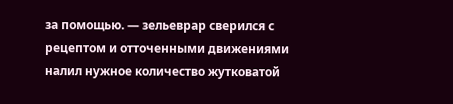за помощью. — зельеврар сверился с рецептом и отточенными движениями налил нужное количество жутковатой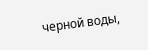черной воды,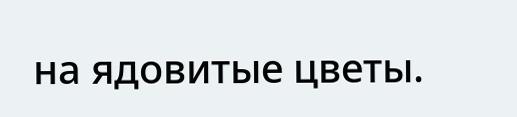на ядовитые цветы.